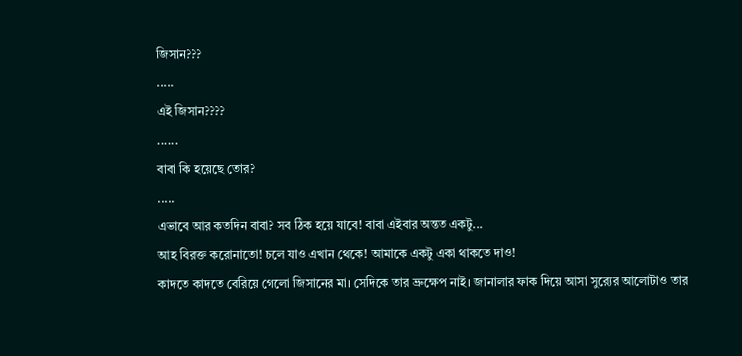জিসান???
.....
এই জিসান????
......
বাবা কি হয়েছে তোর?
.....
এভাবে আর কতদিন বাবা? সব ঠিক হয়ে যাবে! বাবা এইবার অন্তত একটু...
আহ বিরক্ত করোনাতো! চলে যাও এখান থেকে! আমাকে একটু একা থাকতে দাও!
কাদতে কাদতে বেরিয়ে গেলো জিসানের মা। সেদিকে তার ভ্রুক্ষেপ নাই। জানালার ফাক দিয়ে আসা সুর‍্যের আলোটাও তার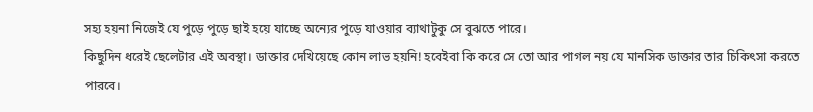সহ্য হয়না নিজেই যে পুড়ে পুড়ে ছাই হয়ে যাচ্ছে অন্যের পুড়ে যাওয়ার ব্যাথাটুকু সে বুঝতে পারে।
কিছুদিন ধরেই ছেলেটার এই অবস্থা। ডাক্তার দেখিয়েছে কোন লাভ হয়নি! হবেইবা কি করে সে তো আর পাগল নয় যে মানসিক ডাক্তার তার চিকিৎসা করতে পারবে।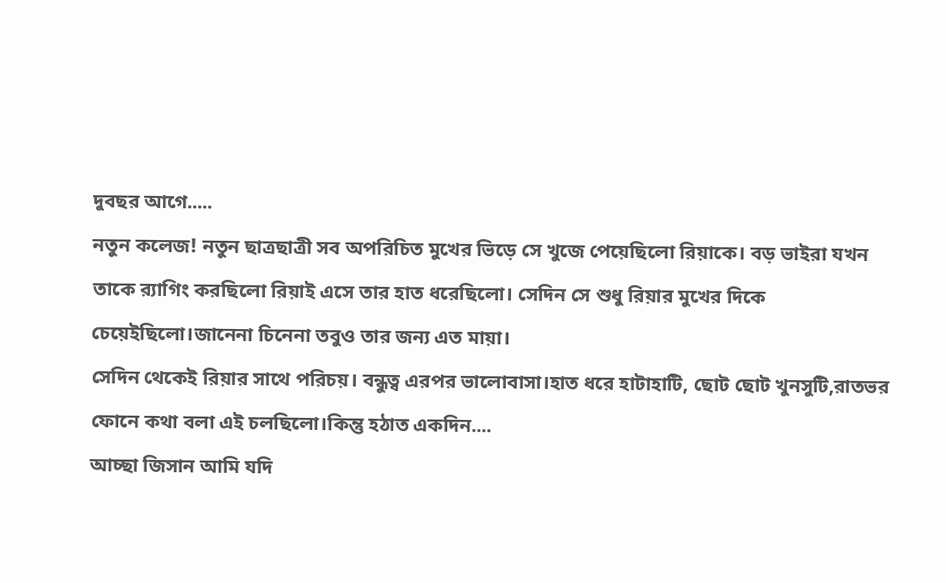দুবছর আগে.....
নতুন কলেজ! নতুন ছাত্রছাত্রী সব অপরিচিত মুখের ভিড়ে সে খুজে পেয়েছিলো রিয়াকে। বড় ভাইরা যখন তাকে র‍্যাগিং করছিলো রিয়াই এসে তার হাত ধরেছিলো। সেদিন সে শুধু রিয়ার মুখের দিকে চেয়েইছিলো।জানেনা চিনেনা তবুও তার জন্য এত মায়া।
সেদিন থেকেই রিয়ার সাথে পরিচয়। বন্ধুত্ব এরপর ভালোবাসা।হাত ধরে হাটাহাটি, ছোট ছোট খুনসুটি,রাতভর ফোনে কথা বলা এই চলছিলো।কিন্তু হঠাত একদিন....
আচ্ছা জিসান আমি যদি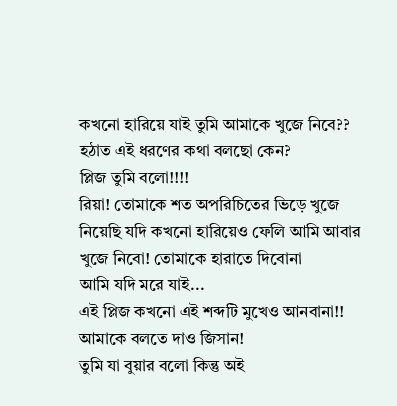কখনো হারিয়ে যাই তুমি আমাকে খুজে নিবে??
হঠাত এই ধরণের কথা বলছো কেন?
প্লিজ তুমি বলো!!!!
রিয়া! তোমাকে শত অপরিচিতের ভিড়ে খুজে নিয়েছি যদি কখনো হারিয়েও ফেলি আমি আবার খুজে নিবো! তোমাকে হারাতে দিবোনা
আমি যদি মরে যাই...
এই প্লিজ কখনো এই শব্দটি মুখেও আনবানা!!
আমাকে বলতে দাও জিসান!
তুমি যা বুয়ার বলো কিন্তু অই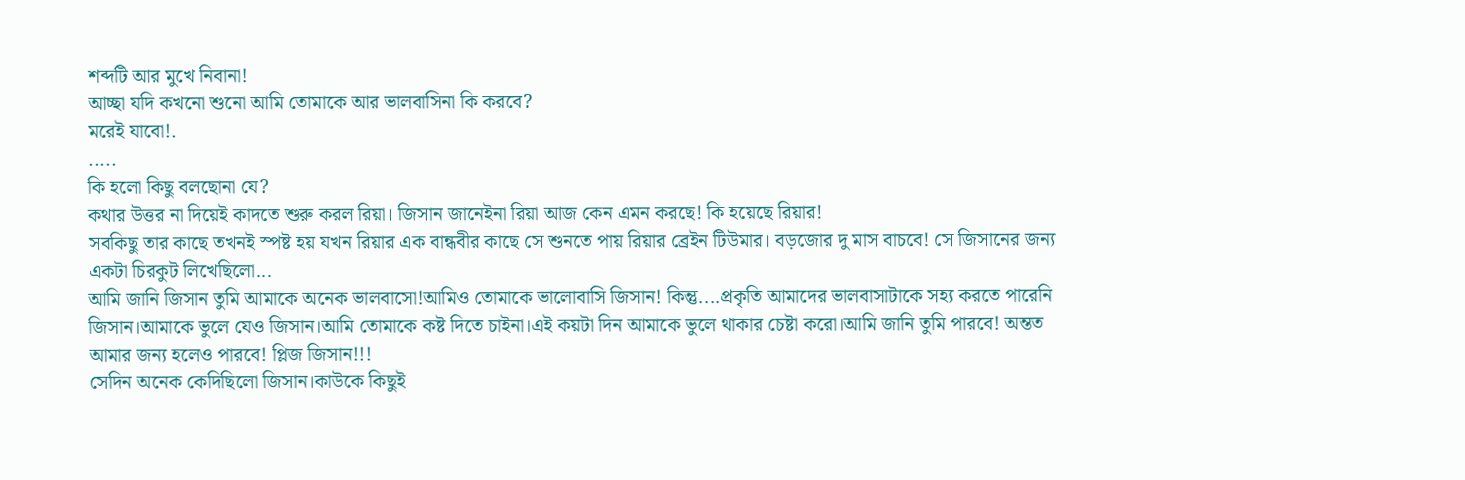শব্দটি আর মুখে নিবানা!
আচ্ছা যদি কখনো শুনো আমি তোমাকে আর ভালবাসিনা কি করবে?
মরেই যাবো!.
.....
কি হলো কিছু বলছোনা যে?
কথার উত্তর না দিয়েই কাদতে শুরু করল রিয়া। জিসান জানেইনা রিয়া আজ কেন এমন করছে! কি হয়েছে রিয়ার!
সবকিছু তার কাছে তখনই স্পষ্ট হয় যখন রিয়ার এক বান্ধবীর কাছে সে শুনতে পায় রিয়ার ব্রেইন টিউমার। বড়জোর দু মাস বাচবে! সে জিসানের জন্য একটা চিরকুট লিখেছিলো...
আমি জানি জিসান তুমি আমাকে অনেক ভালবাসো!আমিও তোমাকে ভালোবাসি জিসান! কিন্তু....প্রকৃতি আমাদের ভালবাসাটাকে সহ্য করতে পারেনি জিসান।আমাকে ভুলে যেও জিসান।আমি তোমাকে কষ্ট দিতে চাইনা।এই কয়টা দিন আমাকে ভুলে থাকার চেষ্টা করো।আমি জানি তুমি পারবে! অন্তত আমার জন্য হলেও পারবে! প্লিজ জিসান!!!
সেদিন অনেক কেদিছিলো জিসান।কাউকে কিছুই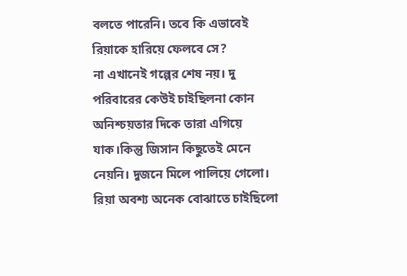বলতে পারেনি। তবে কি এভাবেই রিয়াকে হারিয়ে ফেলবে সে?
না এখানেই গল্পের শেষ নয়। দু পরিবারের কেউই চাইছিলনা কোন অনিশ্চয়তার দিকে তারা এগিয়ে যাক।কিন্তু জিসান কিছুতেই মেনে নেয়নি। দুজনে মিলে পালিয়ে গেলো। রিয়া অবশ্য অনেক বোঝাতে চাইছিলো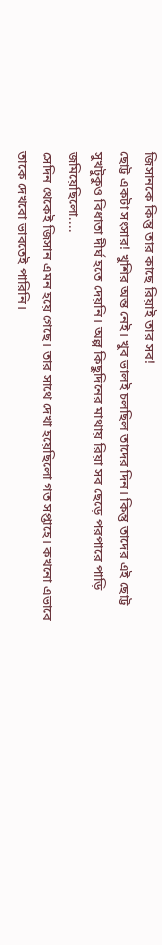জিসানকে কিন্তু তার কাছে রিয়াই তার সব!
ছোট্ট একটা সংসার! খুশির অন্ত নেই। খুব ভালই চলছিল তাদের দিন। কিন্তু তাদের এই ছোট্ট সুখটুকুও বিধাতা দীর্ঘ হতে দেয়নি। অল্প কিছুদিনের মাথায় রিয়া সব ছেড়ে পরপারে পাড়ি জমিয়েছিলো....
সেদিন থেকেই জিসান এমন হয়ে গেছে। তার সাথে দেখা হয়েছিলো গত সপ্তাহে। কখনো এভাবে তাকে দেখবো ভাবতেই পারিনি।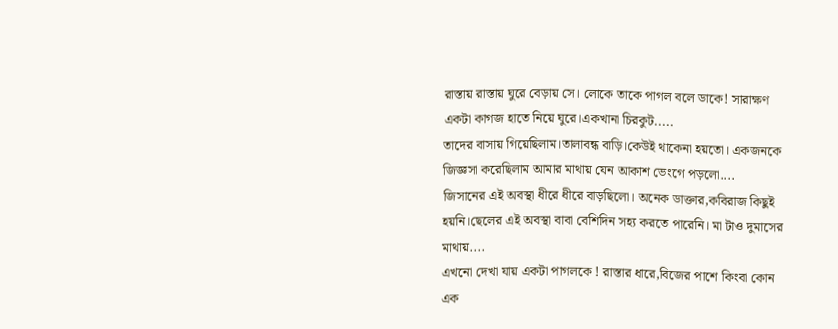রাস্তায় রাস্তায় ঘুরে বেড়ায় সে। লোকে তাকে পাগল বলে ডাকে! সারাক্ষণ একটা কাগজ হাতে নিয়ে ঘুরে।একখানা চিরকুট.....
তাদের বাসায় গিয়েছিলাম।তালাবন্ধ বাড়ি।কেউই থাকেনা হয়তো। একজনকে জিজ্ঞসা করেছিলাম আমার মাথায় যেন আকাশ ভেংগে পড়লো....
জিসানের এই অবস্থা ধীরে ধীরে বাড়ছিলো। অনেক ডাক্তার,কবিরাজ কিছুই হয়নি।ছেলের এই অবস্থা বাবা বেশিদিন সহ্য করতে পারেনি। মা টাও দুমাসের মাথায়....
এখনো দেখা যায় একটা পাগলকে ! রাস্তার ধারে,বিজের পাশে কিংবা কোন এক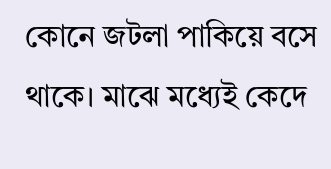কোনে জটলা পাকিয়ে বসে থাকে। মাঝে মধ্যেই কেদে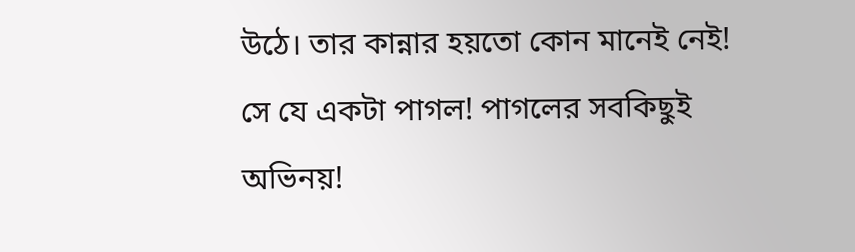উঠে। তার কান্নার হয়তো কোন মানেই নেই! সে যে একটা পাগল! পাগলের সবকিছুই অভিনয়!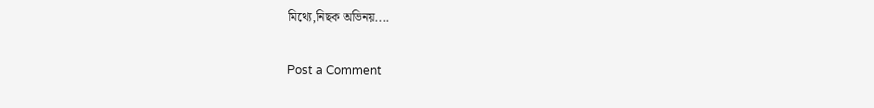মিথ্যে,নিছক অভিনয়....

Post a Comment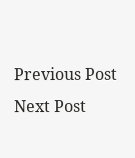Previous Post Next Post